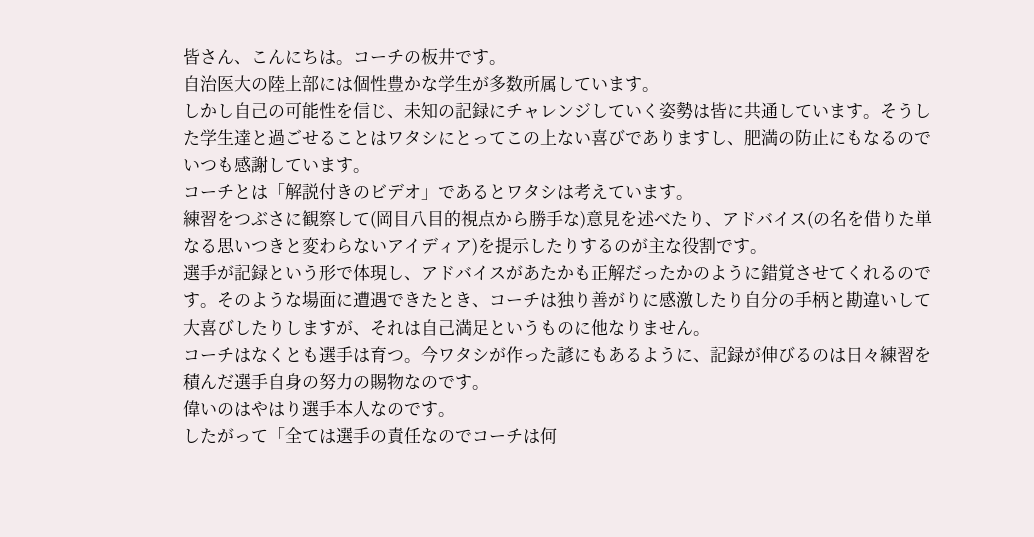皆さん、こんにちは。コーチの板井です。
自治医大の陸上部には個性豊かな学生が多数所属しています。
しかし自己の可能性を信じ、未知の記録にチャレンジしていく姿勢は皆に共通しています。そうした学生達と過ごせることはワタシにとってこの上ない喜びでありますし、肥満の防止にもなるのでいつも感謝しています。
コーチとは「解説付きのビデオ」であるとワタシは考えています。
練習をつぶさに観察して(岡目八目的視点から勝手な)意見を述べたり、アドバイス(の名を借りた単なる思いつきと変わらないアイディア)を提示したりするのが主な役割です。
選手が記録という形で体現し、アドバイスがあたかも正解だったかのように錯覚させてくれるのです。そのような場面に遭遇できたとき、コーチは独り善がりに感激したり自分の手柄と勘違いして大喜びしたりしますが、それは自己満足というものに他なりません。
コーチはなくとも選手は育つ。今ワタシが作った諺にもあるように、記録が伸びるのは日々練習を積んだ選手自身の努力の賜物なのです。
偉いのはやはり選手本人なのです。
したがって「全ては選手の責任なのでコーチは何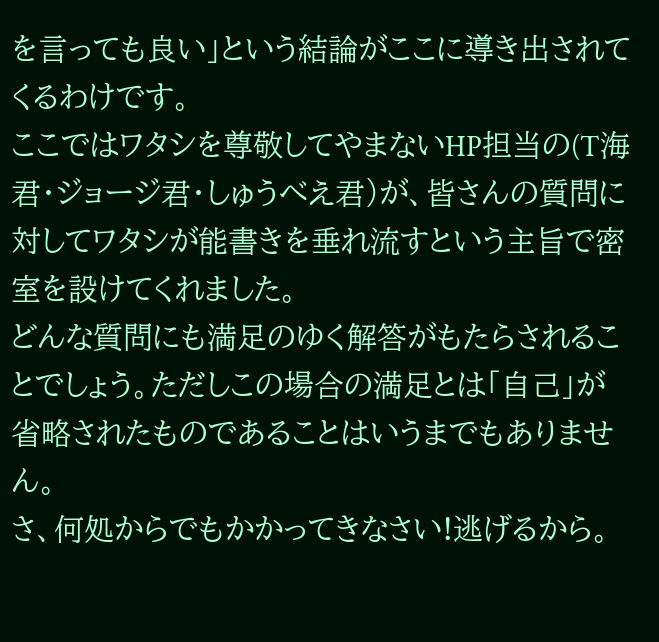を言っても良い」という結論がここに導き出されてくるわけです。
ここではワタシを尊敬してやまないHP担当の(T海君・ジョージ君・しゅうべえ君)が、皆さんの質問に対してワタシが能書きを垂れ流すという主旨で密室を設けてくれました。
どんな質問にも満足のゆく解答がもたらされることでしょう。ただしこの場合の満足とは「自己」が省略されたものであることはいうまでもありません。
さ、何処からでもかかってきなさい!逃げるから。